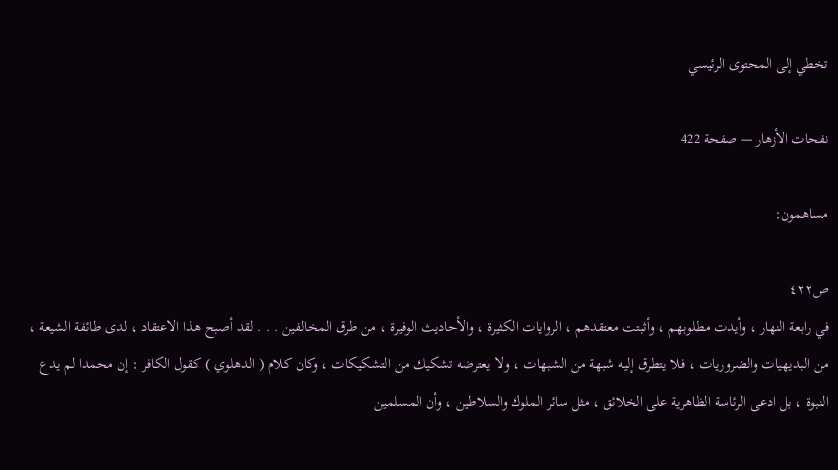تخطي إلى المحتوى الرئيسي

نفحات الأزهار — صفحة 422

مساهمون:

ص٤٢٢
في رابعة النهار ، وأيدت مطلوبهم ، وأثبتت معتقدهم ، الروايات الكثيرة ، والأحاديث الوفيرة ، من طرق المخالفين . . . لقد أصبح هذا الاعتقاد ، لدى طائفة الشيعة ، من البديهيات والضروريات ، فلا يتطرق إليه شبهة من الشبهات ، ولا يعترضه تشكيك من التشكيكات ، وكان كلام ( الدهلوي ) كقول الكافر : إن محمدا لم يدع النبوة ، بل ادعى الرئاسة الظاهرية على الخلائق ، مثل سائر الملوك والسلاطين ، وأن المسلمين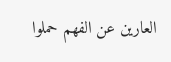العارين عن الفهم حملوا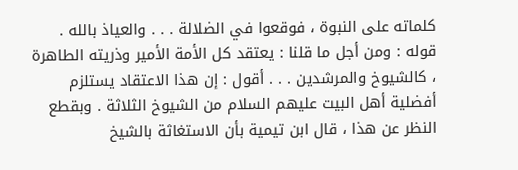كلماته على النبوة ، فوقعوا في الضلالة . . . والعياذ بالله . قوله : ومن أجل ما قلنا : يعتقد كل الأمة الأمير وذريته الطاهرة ، كالشيوخ والمرشدين . . . أقول : إن هذا الاعتقاد يستلزم أفضلية أهل البيت عليهم السلام من الشيوخ الثلاثة . وبقطع النظر عن هذا ، قال ابن تيمية بأن الاستغاثة بالشيخ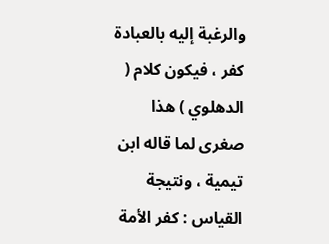والرغبة إليه بالعبادة كفر ، فيكون كلام ( الدهلوي ) هذا صغرى لما قاله ابن تيمية ، ونتيجة القياس : كفر الأمة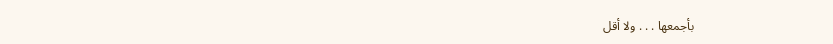بأجمعها . . . ولا أقل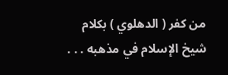من كفر ( الدهلوي ) بكلام شيخ الإسلام في مذهبه . . .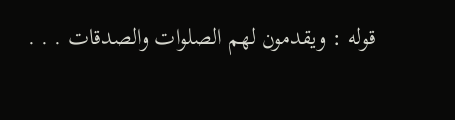قوله : ويقدمون لهم الصلوات والصدقات . . .